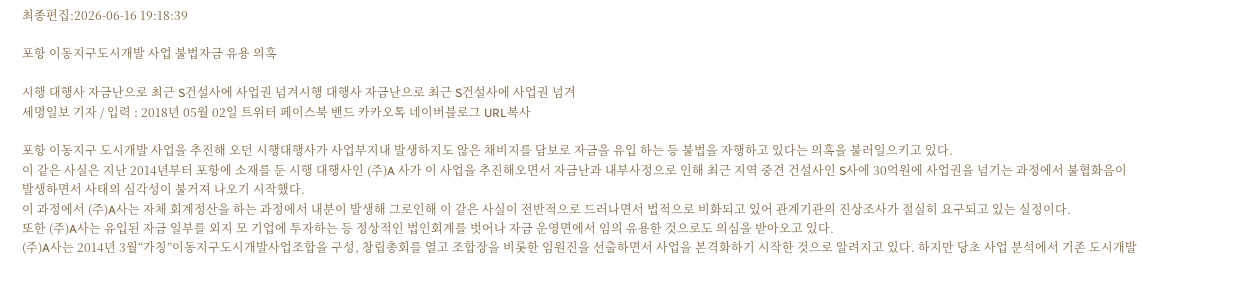최종편집:2026-06-16 19:18:39

포항 이동지구도시개발 사업 불법자금 유용 의혹

시행 대행사 자금난으로 최근 S건설사에 사업권 넘겨시행 대행사 자금난으로 최근 S건설사에 사업권 넘겨
세명일보 기자 / 입력 : 2018년 05월 02일 트위터 페이스북 밴드 카카오톡 네이버블로그 URL복사

포항 이동지구 도시개발 사업을 추진해 오던 시행대행사가 사업부지내 발생하지도 않은 채비지를 담보로 자금을 유입 하는 등 불법을 자행하고 있다는 의혹을 불러일으키고 있다.
이 같은 사실은 지난 2014년부터 포항에 소재를 둔 시행 대행사인 (주)A 사가 이 사업을 추진해오면서 자금난과 내부사정으로 인해 최근 지역 중견 건설사인 S사에 30억원에 사업권을 넘기는 과정에서 불협화음이 발생하면서 사태의 심각성이 불거져 나오기 시작했다.
이 과정에서 (주)A사는 자체 회계정산을 하는 과정에서 내분이 발생해 그로인해 이 같은 사실이 전반적으로 드러나면서 법적으로 비화되고 있어 관계기관의 진상조사가 절실히 요구되고 있는 실정이다.
또한 (주)A사는 유입된 자금 일부를 외지 모 기업에 투자하는 등 정상적인 법인회계를 벗어나 자금 운영면에서 임의 유용한 것으로도 의심을 받아오고 있다.
(주)A사는 2014년 3월“가칭”이동지구도시개발사업조합을 구성, 창립총회를 열고 조합장을 비롯한 임원진을 선출하면서 사업을 본격화하기 시작한 것으로 알려지고 있다. 하지만 당초 사업 분석에서 기존 도시개발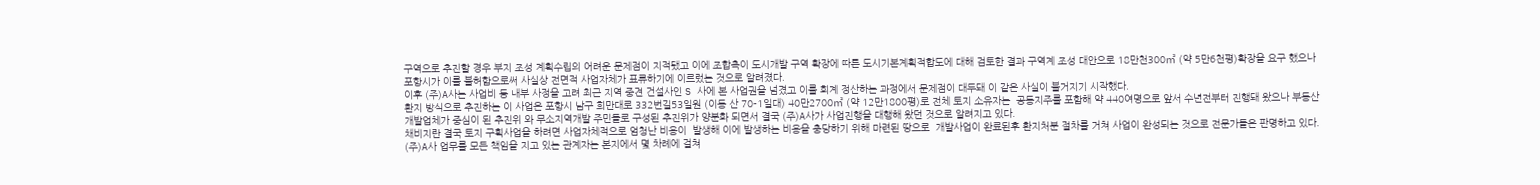구역으로 추진할 경우 부지 조성 계획수립의 어려운 문제점이 지적됐고 이에 조합측이 도시개발 구역 확장에 따른 도시기본계획적합도에 대해 검토한 결과 구역계 조성 대안으로 18만천300㎡ (약 5만6천평)확장을 요구 했으나 포항시가 이를 불허함으로써 사실상 전면적 사업자체가 표류하기에 이르렀는 것으로 알려졌다.
이후 (주)A사는 사업비 등 내부 사정을 고려 최근 지역 중견 건설사인 S 사에 본 사업권을 넘겼고 이를 회계 정산하는 과정에서 문제점이 대두돼 이 같은 사실이 불거지기 시작했다.
환지 방식으로 추진하는 이 사업은 포항시 남구 희만대로 332번길53일원 (이동 산 70-1일대) 40만2700㎡ (약 12만1800평)로 전체 토지 소유자는  공동지주를 포함해 약 440여명으로 앞서 수년전부터 진행돼 왔으나 부동산 개발업체가 중심이 된 추진위 와 무소지역개발 주민들로 구성된 추진위가 양분화 되면서 결국 (주)A사가 사업진행을 대행해 왔던 것으로 알려지고 있다.
채비지란 결국 토지 구획사업을 하려면 사업자체적으로 엄청난 비용이  발생해 이에 발생하는 비용을 충당하기 위해 마련된 땅으로  개발사업이 완료된후 환지처분 절차를 거쳐 사업이 완성되는 것으로 전문가들은 판명하고 있다.
(주)A사 업무를 모든 책임을 지고 있는 관계자는 본지에서 몇 차례에 걸쳐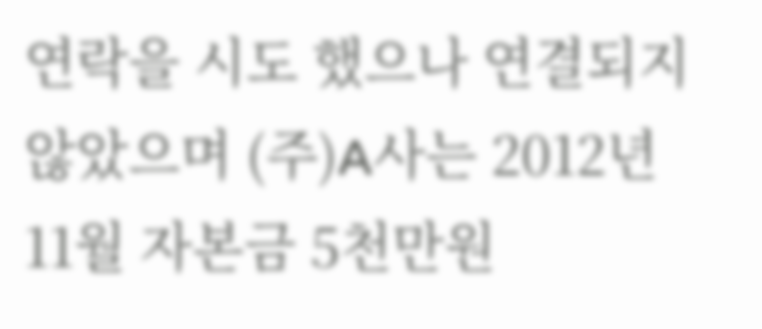연락을 시도 했으나 연결되지 않았으며 (주)A사는 2012년 11월 자본금 5천만원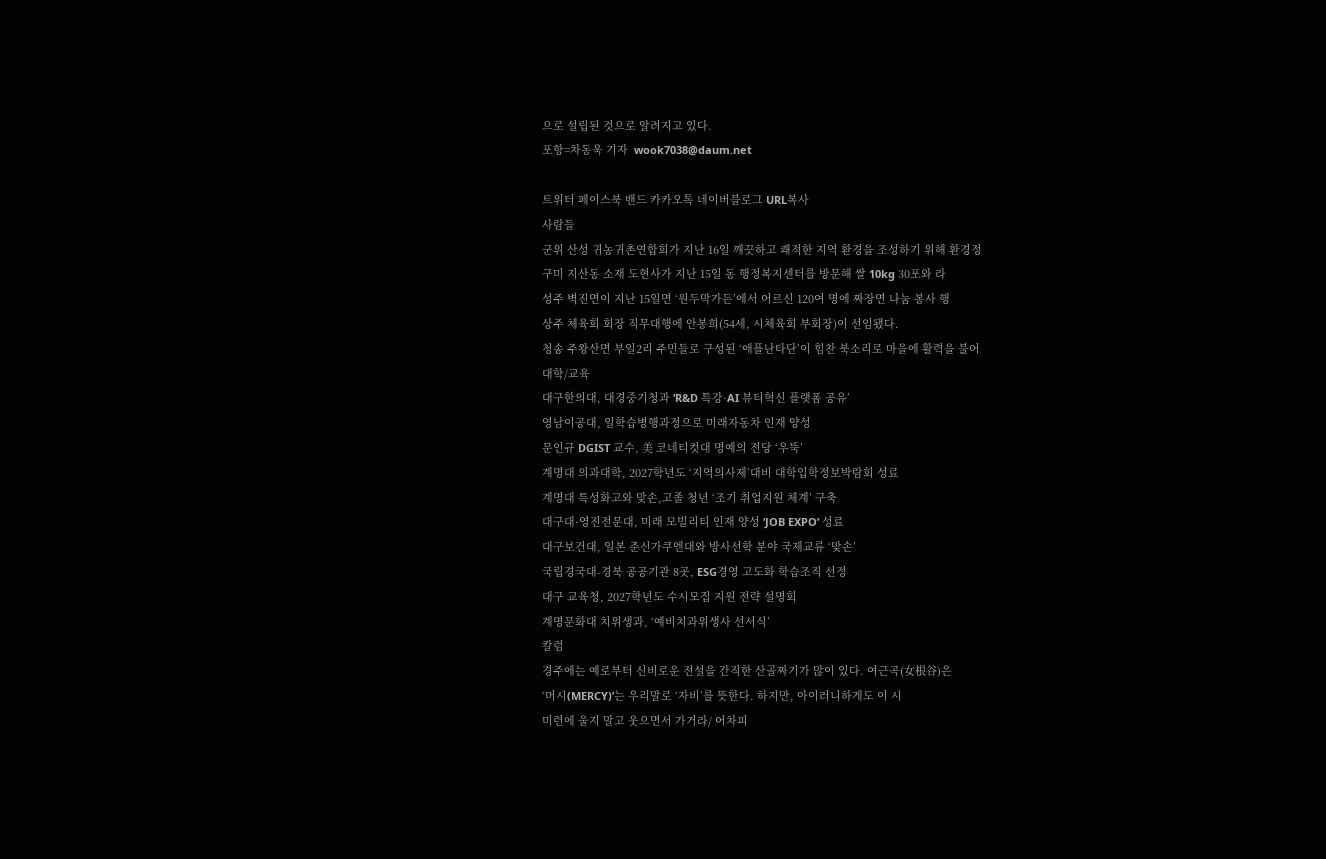으로 설립된 것으로 알려지고 있다.
포항=차동욱 기자  wook7038@daum.net

트위터 페이스북 밴드 카카오톡 네이버블로그 URL복사
사람들
군위 산성 귀농귀촌연합회가 지난 16일 깨끗하고 쾌적한 지역 환경을 조성하기 위해 환경정
구미 지산동 소재 도현사가 지난 15일 동 행정복지센터를 방문해 쌀 10kg 30포와 라
성주 벽진면이 지난 15일면 ‘원두막가든’에서 어르신 120여 명에 짜장면 나눔 봉사 행
상주 체육회 회장 직무대행에 안봉희(54세, 시체육회 부회장)이 선임됐다.
청송 주왕산면 부일2리 주민들로 구성된 ‘애플난타단’이 힘찬 북소리로 마을에 활력을 불어
대학/교육
대구한의대, 대경중기청과 ‘R&D 특강·AI 뷰티혁신 플랫폼 공유’
영남이공대, 일학습병행과정으로 미래자동차 인재 양성
문인규 DGIST 교수, 美 코네티컷대 명예의 전당 ‘우뚝’
계명대 의과대학, 2027학년도 ‘지역의사제’대비 대학입학정보박람회 성료
계명대 특성화고와 맞손,고졸 청년 ‘조기 취업지원 체계’ 구축
대구대·영진전문대, 미래 모빌리티 인재 양성 ‘JOB EXPO’ 성료
대구보건대, 일본 준신가쿠엔대와 방사선학 분야 국제교류 ‘맞손’
국립경국대-경북 공공기관 8곳, ESG경영 고도화 학습조직 선정
대구 교육청, 2027학년도 수시모집 지원 전략 설명회
계명문화대 치위생과, ‘예비치과위생사 선서식’
칼럼
경주에는 예로부터 신비로운 전설을 간직한 산골짜기가 많이 있다. 여근곡(女根谷)은
‘머시(MERCY)’는 우리말로 ‘자비’를 뜻한다. 하지만, 아이러니하게도 이 시
미련에 울지 말고 웃으면서 가거라/ 어차피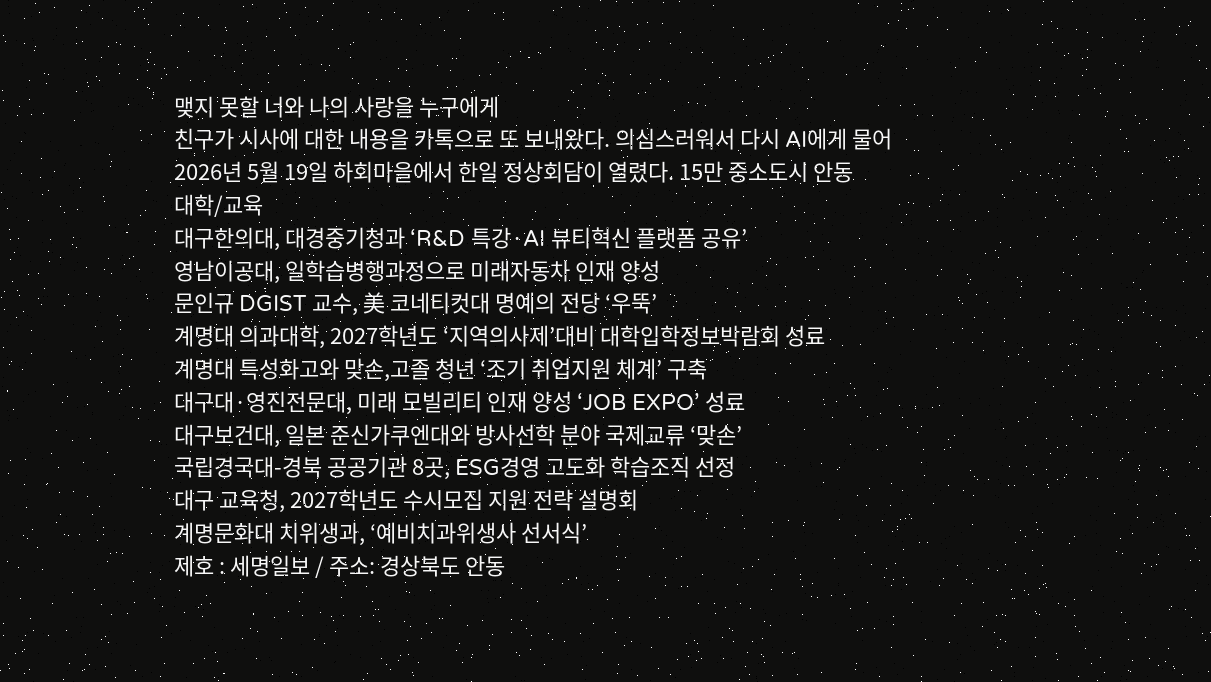맺지 못할 너와 나의 사랑을 누구에게
친구가 시사에 대한 내용을 카톡으로 또 보내왔다. 의심스러워서 다시 AI에게 물어
2026년 5월 19일 하회마을에서 한일 정상회담이 열렸다. 15만 중소도시 안동
대학/교육
대구한의대, 대경중기청과 ‘R&D 특강·AI 뷰티혁신 플랫폼 공유’
영남이공대, 일학습병행과정으로 미래자동차 인재 양성
문인규 DGIST 교수, 美 코네티컷대 명예의 전당 ‘우뚝’
계명대 의과대학, 2027학년도 ‘지역의사제’대비 대학입학정보박람회 성료
계명대 특성화고와 맞손,고졸 청년 ‘조기 취업지원 체계’ 구축
대구대·영진전문대, 미래 모빌리티 인재 양성 ‘JOB EXPO’ 성료
대구보건대, 일본 준신가쿠엔대와 방사선학 분야 국제교류 ‘맞손’
국립경국대-경북 공공기관 8곳, ESG경영 고도화 학습조직 선정
대구 교육청, 2027학년도 수시모집 지원 전략 설명회
계명문화대 치위생과, ‘예비치과위생사 선서식’
제호 : 세명일보 / 주소: 경상북도 안동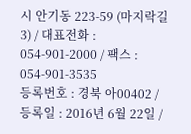시 안기동 223-59 (마지락길 3) / 대표전화 : 054-901-2000 / 팩스 : 054-901-3535
등록번호 : 경북 아00402 / 등록일 : 2016년 6월 22일 /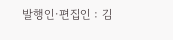발행인·편집인 : 김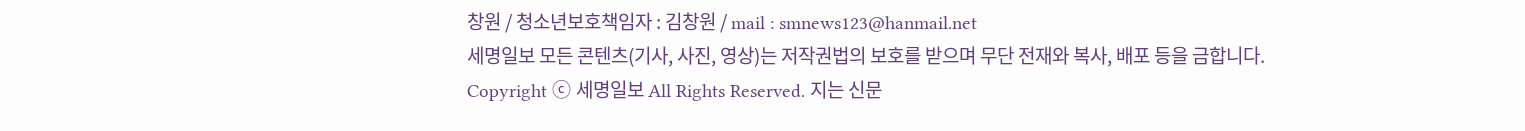창원 / 청소년보호책임자 : 김창원 / mail : smnews123@hanmail.net
세명일보 모든 콘텐츠(기사, 사진, 영상)는 저작권법의 보호를 받으며 무단 전재와 복사, 배포 등을 금합니다.
Copyright ⓒ 세명일보 All Rights Reserved. 지는 신문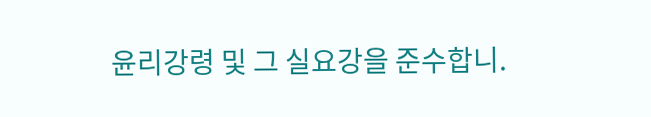윤리강령 및 그 실요강을 준수합니.